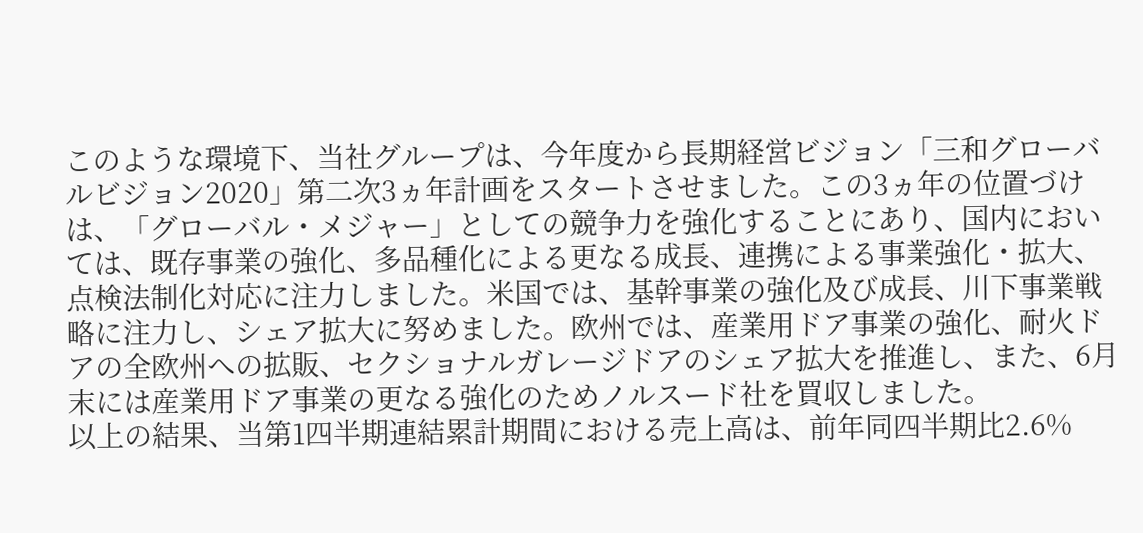このような環境下、当社グループは、今年度から長期経営ビジョン「三和グローバルビジョン2020」第二次3ヵ年計画をスタートさせました。この3ヵ年の位置づけは、「グローバル・メジャー」としての競争力を強化することにあり、国内においては、既存事業の強化、多品種化による更なる成長、連携による事業強化・拡大、点検法制化対応に注力しました。米国では、基幹事業の強化及び成長、川下事業戦略に注力し、シェア拡大に努めました。欧州では、産業用ドア事業の強化、耐火ドアの全欧州への拡販、セクショナルガレージドアのシェア拡大を推進し、また、6月末には産業用ドア事業の更なる強化のためノルスード社を買収しました。
以上の結果、当第1四半期連結累計期間における売上高は、前年同四半期比2.6%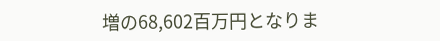増の68,602百万円となりま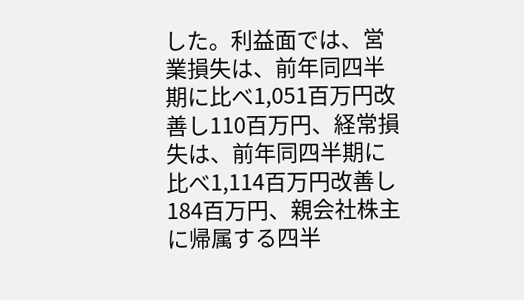した。利益面では、営業損失は、前年同四半期に比べ1,051百万円改善し110百万円、経常損失は、前年同四半期に比べ1,114百万円改善し184百万円、親会社株主に帰属する四半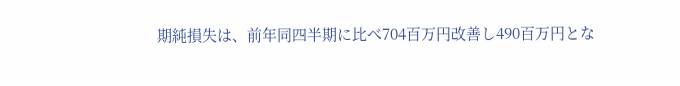期純損失は、前年同四半期に比べ704百万円改善し490百万円とな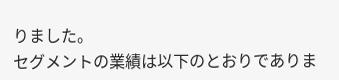りました。
セグメントの業績は以下のとおりでありま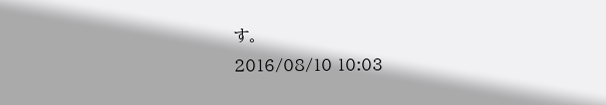す。
2016/08/10 10:03